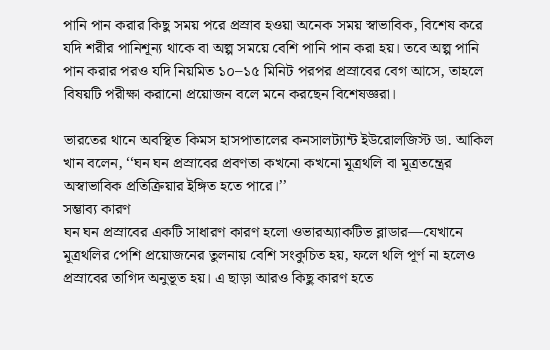পানি পান করার কিছু সময় পরে প্রস্রাব হওয়া অনেক সময় স্বাভাবিক, বিশেষ করে যদি শরীর পানিশূন্য থাকে বা অল্প সময়ে বেশি পানি পান করা হয়। তবে অল্প পানি পান করার পরও যদি নিয়মিত ১০–১৫ মিনিট পরপর প্রস্রাবের বেগ আসে, তাহলে বিষয়টি পরীক্ষা করানো প্রয়োজন বলে মনে করছেন বিশেষজ্ঞরা।

ভারতের থানে অবস্থিত কিমস হাসপাতালের কনসালট্যান্ট ইউরোলজিস্ট ডা. আকিল খান বলেন, ‘‘ঘন ঘন প্রস্রাবের প্রবণতা কখনো কখনো মূত্রথলি বা মূত্রতন্ত্রের অস্বাভাবিক প্রতিক্রিয়ার ইঙ্গিত হতে পারে।’’
সম্ভাব্য কারণ
ঘন ঘন প্রস্রাবের একটি সাধারণ কারণ হলো ওভারঅ্যাকটিভ ব্লাডার—যেখানে মূত্রথলির পেশি প্রয়োজনের তুলনায় বেশি সংকুচিত হয়, ফলে থলি পূর্ণ না হলেও প্রস্রাবের তাগিদ অনুভূত হয়। এ ছাড়া আরও কিছু কারণ হতে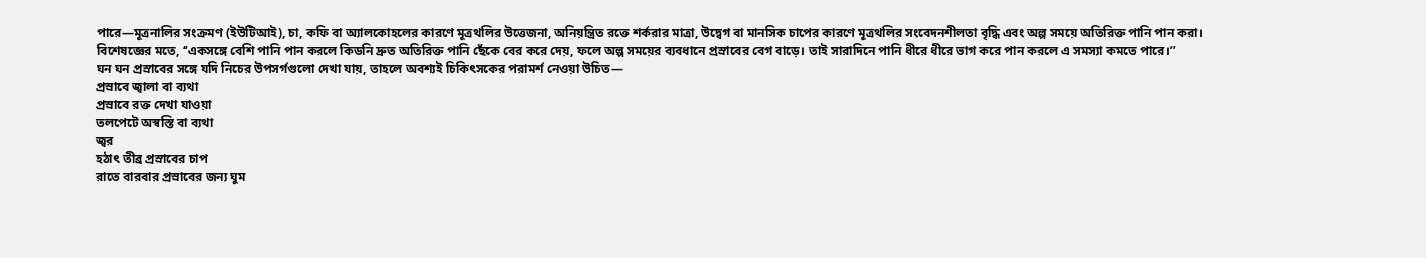পারে—মূত্রনালির সংক্রমণ (ইউটিআই), চা, কফি বা অ্যালকোহলের কারণে মূত্রথলির উত্তেজনা, অনিয়ন্ত্রিত রক্তে শর্করার মাত্রা, উদ্বেগ বা মানসিক চাপের কারণে মূত্রথলির সংবেদনশীলতা বৃদ্ধি এবং অল্প সময়ে অতিরিক্ত পানি পান করা।
বিশেষজ্ঞের মতে, ‘‘একসঙ্গে বেশি পানি পান করলে কিডনি দ্রুত অতিরিক্ত পানি ছেঁকে বের করে দেয়, ফলে অল্প সময়ের ব্যবধানে প্রস্রাবের বেগ বাড়ে। তাই সারাদিনে পানি ধীরে ধীরে ভাগ করে পান করলে এ সমস্যা কমতে পারে।’’
ঘন ঘন প্রস্রাবের সঙ্গে যদি নিচের উপসর্গগুলো দেখা যায়, তাহলে অবশ্যই চিকিৎসকের পরামর্শ নেওয়া উচিত—
প্রস্রাবে জ্বালা বা ব্যথা
প্রস্রাবে রক্ত দেখা যাওয়া
তলপেটে অস্বস্তি বা ব্যথা
জ্বর
হঠাৎ তীব্র প্রস্রাবের চাপ
রাতে বারবার প্রস্রাবের জন্য ঘুম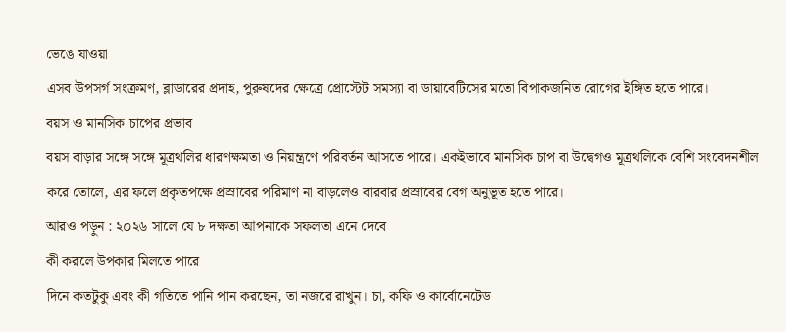ভেঙে যাওয়া
এসব উপসর্গ সংক্রমণ, ব্লাডারের প্রদাহ, পুরুষদের ক্ষেত্রে প্রোস্টেট সমস্যা বা ডায়াবেটিসের মতো বিপাকজনিত রোগের ইঙ্গিত হতে পারে।
বয়স ও মানসিক চাপের প্রভাব
বয়স বাড়ার সঙ্গে সঙ্গে মূত্রথলির ধারণক্ষমতা ও নিয়ন্ত্রণে পরিবর্তন আসতে পারে। একইভাবে মানসিক চাপ বা উদ্বেগও মূত্রথলিকে বেশি সংবেদনশীল করে তোলে, এর ফলে প্রকৃতপক্ষে প্রস্রাবের পরিমাণ না বাড়লেও বারবার প্রস্রাবের বেগ অনুভূত হতে পারে।
আরও পড়ুন : ২০২৬ সালে যে ৮ দক্ষতা আপনাকে সফলতা এনে দেবে
কী করলে উপকার মিলতে পারে
দিনে কতটুকু এবং কী গতিতে পানি পান করছেন, তা নজরে রাখুন। চা, কফি ও কার্বোনেটেড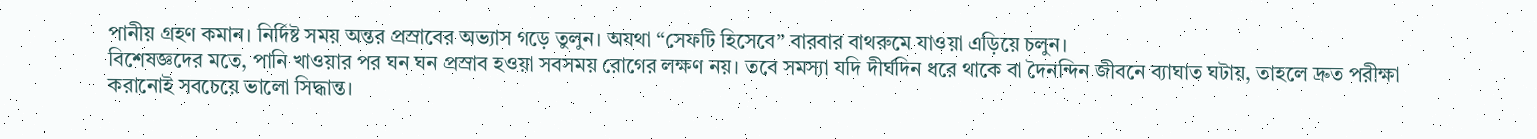পানীয় গ্রহণ কমান। নির্দিষ্ট সময় অন্তর প্রস্রাবের অভ্যাস গড়ে তুলুন। অযথা “সেফটি হিসেবে” বারবার বাথরুমে যাওয়া এড়িয়ে চলুন।
বিশেষজ্ঞদের মতে, পানি খাওয়ার পর ঘন ঘন প্রস্রাব হওয়া সবসময় রোগের লক্ষণ নয়। তবে সমস্যা যদি দীর্ঘদিন ধরে থাকে বা দৈনন্দিন জীবনে ব্যাঘাত ঘটায়, তাহলে দ্রুত পরীক্ষা করানোই সবচেয়ে ভালো সিদ্ধান্ত।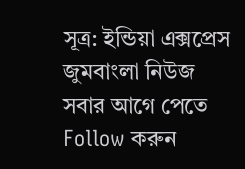সূত্র: ইন্ডিয়া এক্সপ্রেস
জুমবাংলা নিউজ সবার আগে পেতে Follow করুন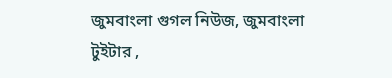জুমবাংলা গুগল নিউজ, জুমবাংলা টুইটার ,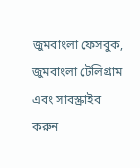জুমবাংলা ফেসবুক, জুমবাংলা টেলিগ্রাম এবং সাবস্ক্রাইব করুন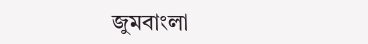জুমবাংলা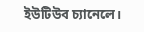ইউটিউব চ্যানেলে।